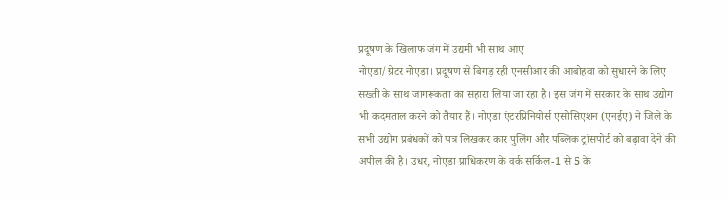प्रदूषण के खिलाफ जंग में उद्यमी भी साथ आए
नोएडा/ग्रेटर नोएडा। प्रदूषण से बिगड़ रही एनसीआर की आबोहवा को सुधारने के लिए सख्ती के साथ जागरूकता का सहारा लिया जा रहा है। इस जंग में सरकार के साथ उद्योग भी कदमताल करने को तैयार हैं। नोएडा एंटरप्रिनियोर्स एसोसिएशन (एनईए) ने जिले के सभी उद्योग प्रबंधकों को पत्र लिखकर कार पुलिंग और पब्लिक ट्रांसपोर्ट को बढ़ावा देने की अपील की है। उधर, नोएडा प्राधिकरण के वर्क सर्किल-1 से 5 के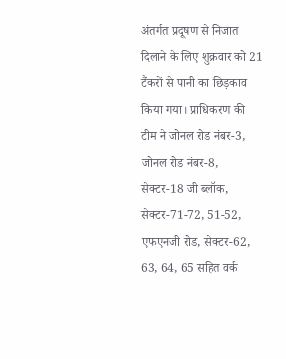अंतर्गत प्रदूषण से निजात दिलाने के लिए शुक्रवार को 21 टैंकरों से पानी का छिड़काव किया गया। प्राधिकरण की टीम ने जोनल रोड नंबर-3, जोनल रोड नंबर-8, सेक्टर-18 जी ब्लॉक, सेक्टर-71-72, 51-52, एफएनजी रोड, सेक्टर-62, 63, 64, 65 सहित वर्क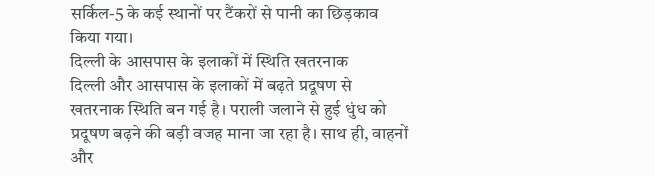सर्किल-5 के कई स्थानों पर टैंकरों से पानी का छिड़काव किया गया।
दिल्ली के आसपास के इलाकों में स्थिति खतरनाक
दिल्ली और आसपास के इलाकों में बढ़ते प्रदूषण से खतरनाक स्थिति बन गई है। पराली जलाने से हुई धुंध को प्रदूषण बढ़ने की बड़ी वजह माना जा रहा है। साथ ही, वाहनों और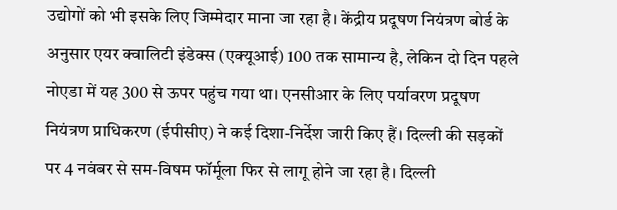उद्योगों को भी इसके लिए जिम्मेदार माना जा रहा है। केंद्रीय प्रदूषण नियंत्रण बोर्ड के अनुसार एयर क्वालिटी इंडेक्स (एक्यूआई) 100 तक सामान्य है, लेकिन दो दिन पहले नोएडा में यह 300 से ऊपर पहुंच गया था। एनसीआर के लिए पर्यावरण प्रदूषण नियंत्रण प्राधिकरण (ईपीसीए) ने कई दिशा-निर्देश जारी किए हैं। दिल्ली की सड़कों पर 4 नवंबर से सम-विषम फॉर्मूला फिर से लागू होने जा रहा है। दिल्ली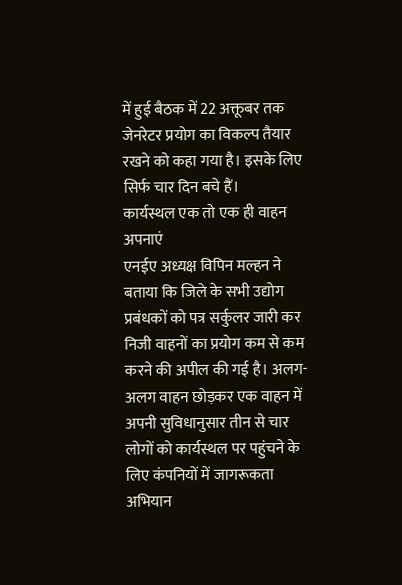में हुई बैठक में 22 अक्तूबर तक जेनरेटर प्रयोग का विकल्प तैयार रखने को कहा गया है। इसके लिए सिर्फ चार दिन बचे हैं।
कार्यस्थल एक तो एक ही वाहन अपनाएं
एनईए अध्यक्ष विपिन मल्हन ने बताया कि जिले के सभी उद्योग प्रबंधकों को पत्र सर्कुलर जारी कर निजी वाहनों का प्रयोग कम से कम करने की अपील की गई है। अलग-अलग वाहन छोड़कर एक वाहन में अपनी सुविधानुसार तीन से चार लोगों को कार्यस्थल पर पहुंचने के लिए कंपनियों में जागरूकता अभियान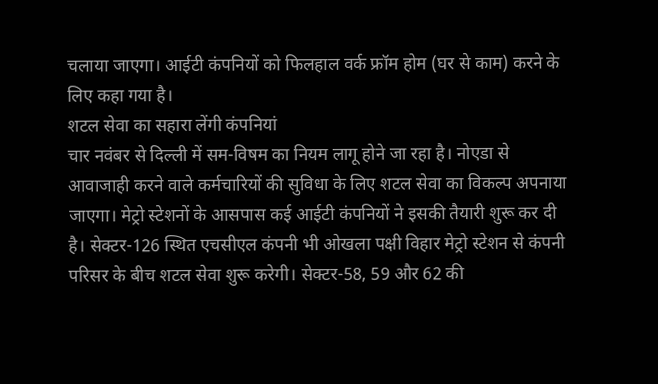चलाया जाएगा। आईटी कंपनियों को फिलहाल वर्क फ्रॉम होम (घर से काम) करने के लिए कहा गया है।
शटल सेवा का सहारा लेंगी कंपनियां
चार नवंबर से दिल्ली में सम-विषम का नियम लागू होने जा रहा है। नोएडा से आवाजाही करने वाले कर्मचारियों की सुविधा के लिए शटल सेवा का विकल्प अपनाया जाएगा। मेट्रो स्टेशनों के आसपास कई आईटी कंपनियों ने इसकी तैयारी शुरू कर दी है। सेक्टर-126 स्थित एचसीएल कंपनी भी ओखला पक्षी विहार मेट्रो स्टेशन से कंपनी परिसर के बीच शटल सेवा शुरू करेगी। सेक्टर-58, 59 और 62 की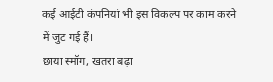कई आईटी कंपनियां भी इस विकल्प पर काम करने में जुट गई हैं।
छाया स्मॉग, खतरा बढ़ा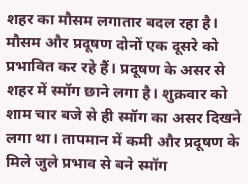शहर का मौसम लगातार बदल रहा है। मौसम और प्रदूषण दोनों एक दूसरे को प्रभावित कर रहे हैं। प्रदूषण के असर से शहर में स्मॉग छाने लगा है। शुक्रवार को शाम चार बजे से ही स्मॉग का असर दिखने लगा था। तापमान में कमी और प्रदूषण के मिले जुले प्रभाव से बने स्मॉग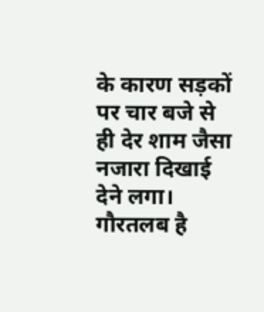के कारण सड़कों पर चार बजे से ही देर शाम जैसा नजारा दिखाई देने लगा। गौरतलब है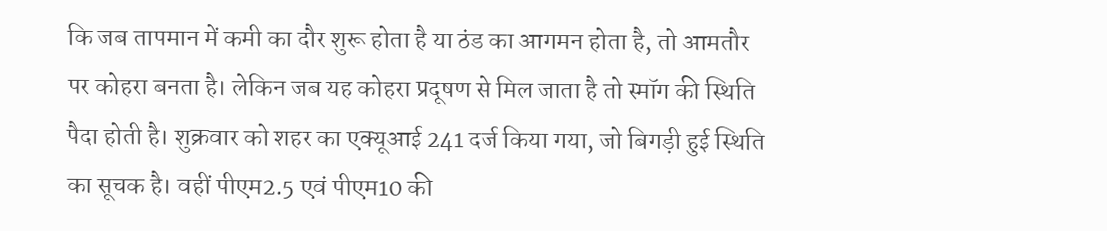कि जब तापमान में कमी का दौर शुरू होता है या ठंड का आगमन होता है, तो आमतौर पर कोहरा बनता है। लेकिन जब यह कोहरा प्रदूषण से मिल जाता है तो स्मॉग की स्थिति पैदा होती है। शुक्रवार को शहर का एक्यूआई 241 दर्ज किया गया, जो बिगड़ी हुई स्थिति का सूचक है। वहीं पीएम2.5 एवं पीएम10 की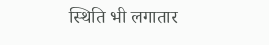स्थिति भी लगातार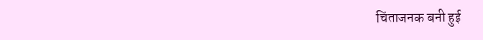चिंताजनक बनी हुई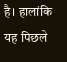है। हालांकि यह पिछले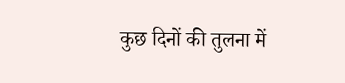कुछ दिनों की तुलना में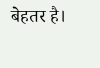बेहतर है।